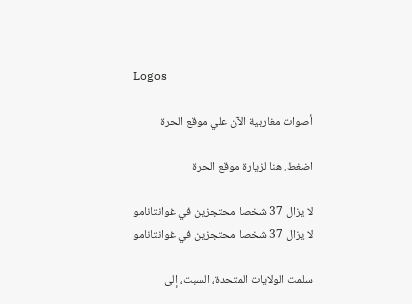Logos

أصوات مغاربية الآن علي موقع الحرة

اضغط. هنا لزيارة موقع الحرة

لا يزال 37 شخصا محتجزين في غوانتانامو
لا يزال 37 شخصا محتجزين في غوانتانامو

سلمت الولايات المتحدة، السبت، إلى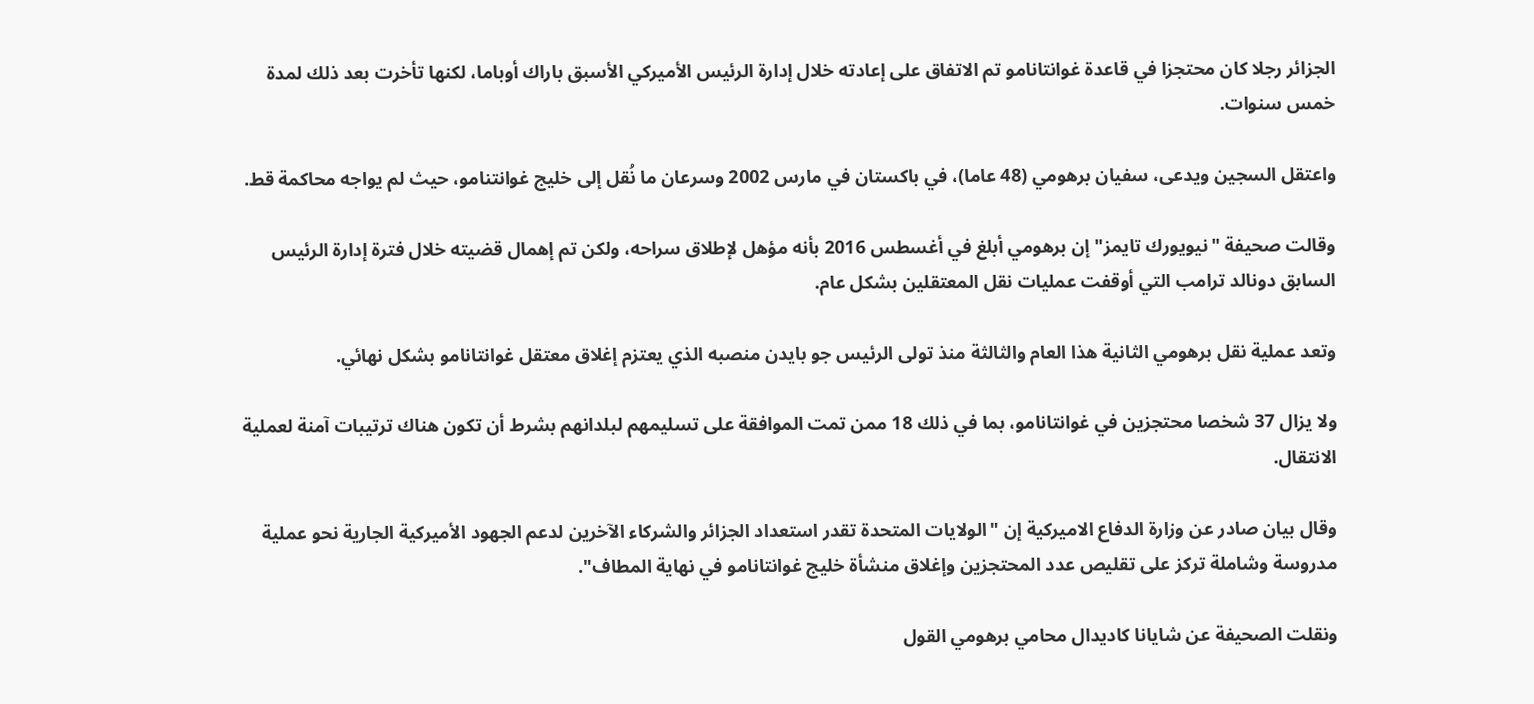الجزائر رجلا كان محتجزا في قاعدة غوانتانامو تم الاتفاق على إعادته خلال إدارة الرئيس الأميركي الأسبق باراك أوباما، لكنها تأخرت بعد ذلك لمدة خمس سنوات.

واعتقل السجين ويدعى، سفيان برهومي (48 عاما)، في باكستان في مارس 2002 وسرعان ما نُقل إلى خليج غوانتنامو، حيث لم يواجه محاكمة قط.

وقالت صحيفة "نيويورك تايمز" إن برهومي أبلغ في أغسطس 2016 بأنه مؤهل لإطلاق سراحه، ولكن تم إهمال قضيته خلال فترة إدارة الرئيس السابق دونالد ترامب التي أوقفت عمليات نقل المعتقلين بشكل عام.

وتعد عملية نقل برهومي الثانية هذا العام والثالثة منذ تولى الرئيس جو بايدن منصبه الذي يعتزم إغلاق معتقل غوانتانامو بشكل نهائي.

ولا يزال 37 شخصا محتجزين في غوانتانامو، بما في ذلك 18 ممن تمت الموافقة على تسليمهم لبلدانهم بشرط أن تكون هناك ترتيبات آمنة لعملية الانتقال.

وقال بيان صادر عن وزارة الدفاع الاميركية إن "الولايات المتحدة تقدر استعداد الجزائر والشركاء الآخرين لدعم الجهود الأميركية الجارية نحو عملية مدروسة وشاملة تركز على تقليص عدد المحتجزين وإغلاق منشأة خليج غوانتانامو في نهاية المطاف".

ونقلت الصحيفة عن شايانا كاديدال محامي برهومي القول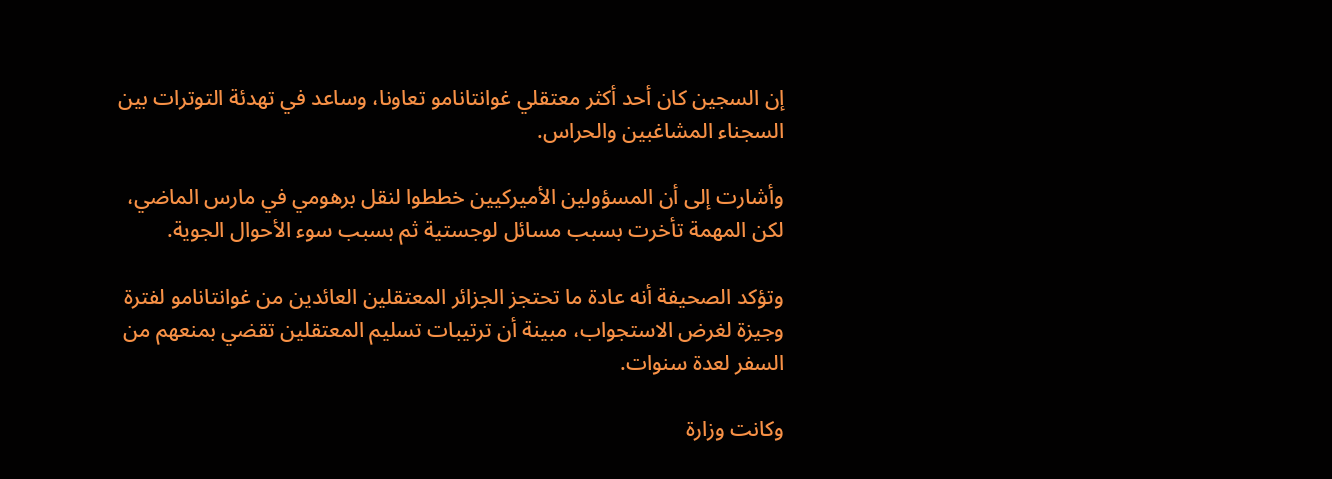إن السجين كان أحد أكثر معتقلي غوانتانامو تعاونا، وساعد في تهدئة التوترات بين السجناء المشاغبين والحراس.

وأشارت إلى أن المسؤولين الأميركيين خططوا لنقل برهومي في مارس الماضي، لكن المهمة تأخرت بسبب مسائل لوجستية ثم بسبب سوء الأحوال الجوية.

وتؤكد الصحيفة أنه عادة ما تحتجز الجزائر المعتقلين العائدين من غوانتانامو لفترة وجيزة لغرض الاستجواب، مبينة أن ترتيبات تسليم المعتقلين تقضي بمنعهم من السفر لعدة سنوات.

وكانت وزارة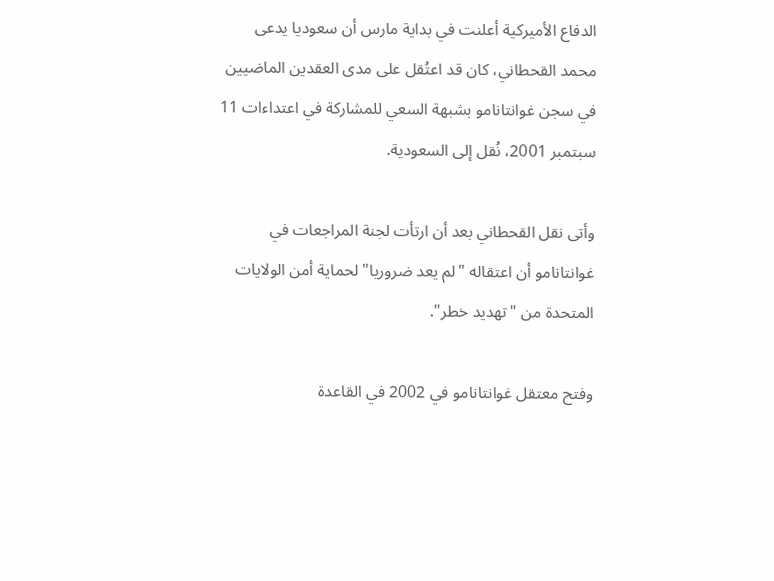الدفاع الأميركية أعلنت في بداية مارس أن سعوديا يدعى محمد القحطاني، كان قد اعتُقل على مدى العقدين الماضيين في سجن غوانتانامو بشبهة السعي للمشاركة في اعتداءات 11 سبتمبر 2001، نُقل إلى السعودية.

وأتى نقل القحطاني بعد أن ارتأت لجنة المراجعات في غوانتانامو أن اعتقاله "لم يعد ضروريا" لحماية أمن الولايات المتحدة من "تهديد خطر".

وفتح معتقل غوانتانامو في 2002 في القاعدة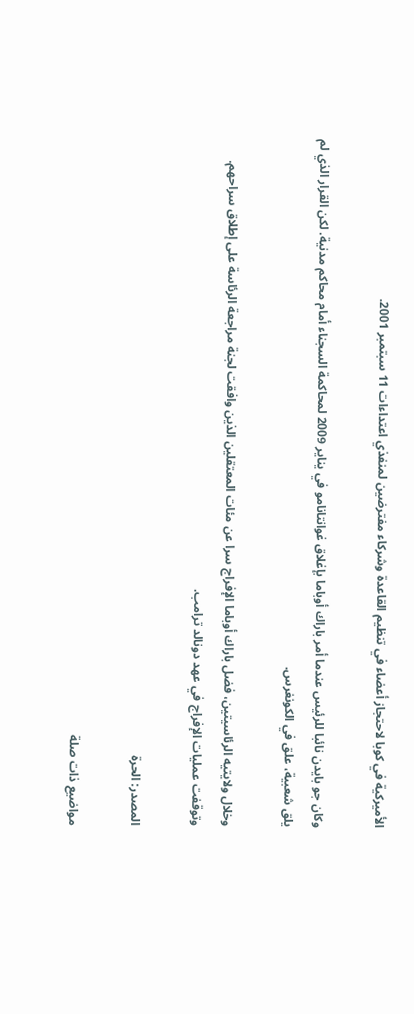الأميركية في كوبا لاحتجاز أعضاء في تنظيم القاعدة وشركاء مفترضين لمنفذي اعتداءات 11 سبتمبر 2001.

وكان جو بايدن نائبا للرئيس عندما أمر باراك أوباما بإغلاق غوانتانامو في يناير 2009 لمحاكمة السجناء أمام محاكم مدنية. لكن القرار الذي لم يلق شعبية، علق في الكونغرس.

وخلال ولايتيه الرئاسيتين، فضل باراك أوباما الإفراج سرا عن مئات المعتقلين الذين وافقت لجنة مراجعة الرئاسة على إطلاق سراحهم. وتوقفت عمليات الإفراج في عهد دونالد ترامب.

المصدر: الحرة

مواضيع ذات صلة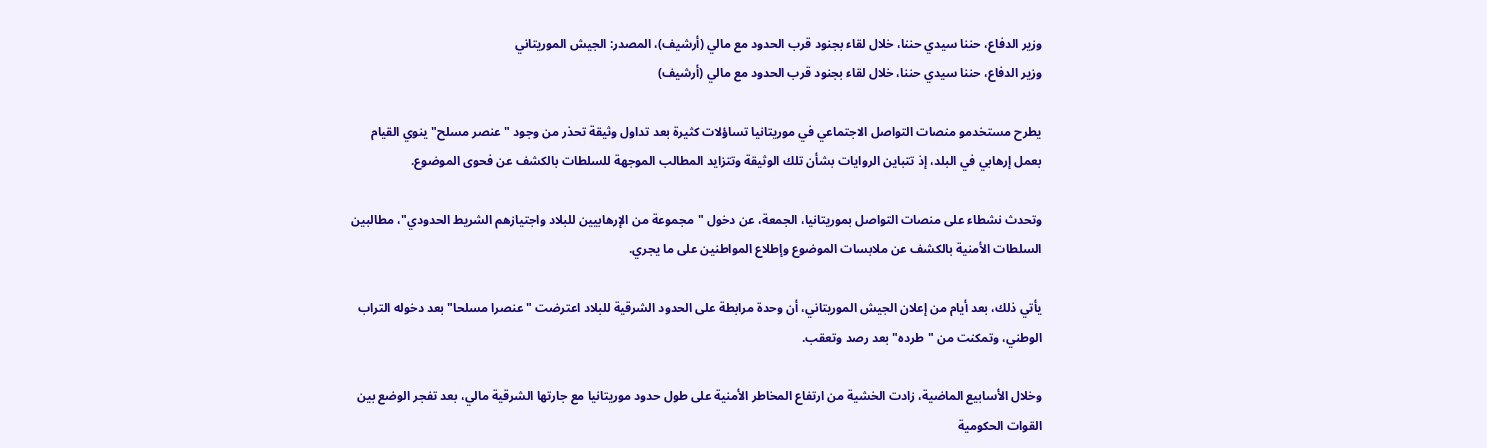وزير الدفاع، حننا سيدي حننا، خلال لقاء بجنود قرب الحدود مع مالي (أرشيف)، المصدر: الجيش الموريتاني
وزير الدفاع، حننا سيدي حننا، خلال لقاء بجنود قرب الحدود مع مالي (أرشيف)

يطرح مستخدمو منصات التواصل الاجتماعي في موريتانيا تساؤلات كثيرة بعد تداول وثيقة تحذر من وجود "عنصر مسلح" ينوي القيام بعمل إرهابي في البلد، إذ تتباين الروايات بشأن تلك الوثيقة وتتزايد المطالب الموجهة للسلطات بالكشف عن فحوى الموضوع.

وتحدث نشطاء على منصات التواصل بموريتانيا، الجمعة، عن دخول "مجموعة من الإرهابيين للبلاد واجتيازهم الشريط الحدودي"، مطالبين السلطات الأمنية بالكشف عن ملابسات الموضوع وإطلاع المواطنين على ما يجري.

يأتي ذلك، بعد أيام من إعلان الجيش الموريتاني، أن وحدة مرابطة على الحدود الشرقية للبلاد اعترضت "عنصرا مسلحا" بعد دخوله التراب الوطني، وتمكنت من "طرده" بعد رصد وتعقب.

وخلال الأسابيع الماضية، زادت الخشية من ارتفاع المخاطر الأمنية على طول حدود موريتانيا مع جارتها الشرقية مالي، بعد تفجر الوضع بين القوات الحكومية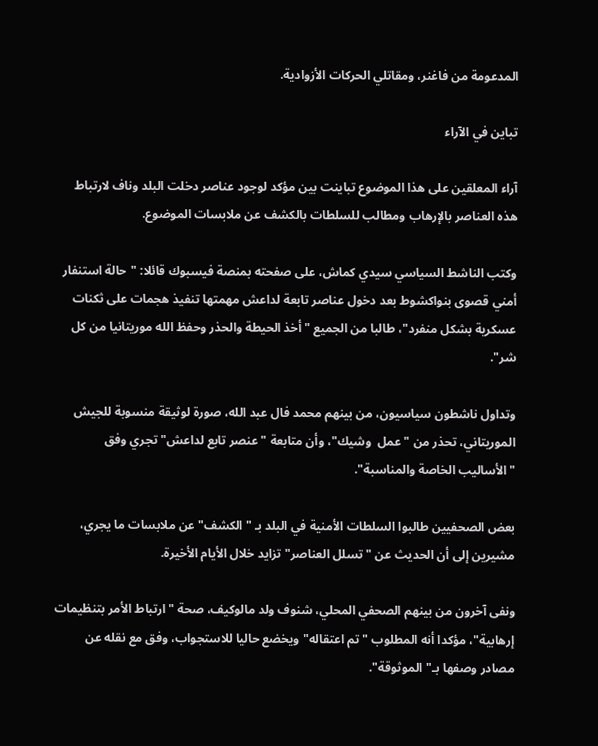المدعومة من فاغنر، ومقاتلي الحركات الأزوادية.

تباين في الآراء

آراء المعلقين على هذا الموضوع تباينت بين مؤكد لوجود عناصر دخلت البلد وناف لارتباط هذه العناصر بالإرهاب ومطالب للسلطات بالكشف عن ملابسات الموضوع.

وكتب الناشط السياسي سيدي كماش، على صفحته بمنصة فيسبوك قائلا: "حالة استنفار أمني قصوى بنواكشوط بعد دخول عناصر تابعة لداعش مهمتها تنفيذ هجمات على ثكنات عسكرية بشكل منفرد"، طالبا من الجميع "أخذ الحيطة والحذر وحفظ الله موريتانيا من كل شر".

وتداول ناشطون سياسيون، من بينهم محمد فال عبد الله، صورة لوثيقة منسوبة للجيش الموريتاني، تحذر من "عمل  وشيك"، وأن متابعة "عنصر تابع لداعش" تجري وفق "الأساليب الخاصة والمناسبة".

بعض الصحفيين طالبوا السلطات الأمنية في البلد بـ "الكشف" عن ملابسات ما يجري، مشيرين إلى أن الحديث عن "تسلل العناصر" تزايد خلال الأيام الأخيرة.

ونفى آخرون من بينهم الصحفي المحلي، شنوف ولد مالوكيف، صحة "ارتباط الأمر بتنظيمات إرهابية"، مؤكدا أنه المطلوب "تم اعتقاله" ويخضع حاليا للاستجواب، وفق مع نقله عن مصادر وصفها بـ"الموثوقة".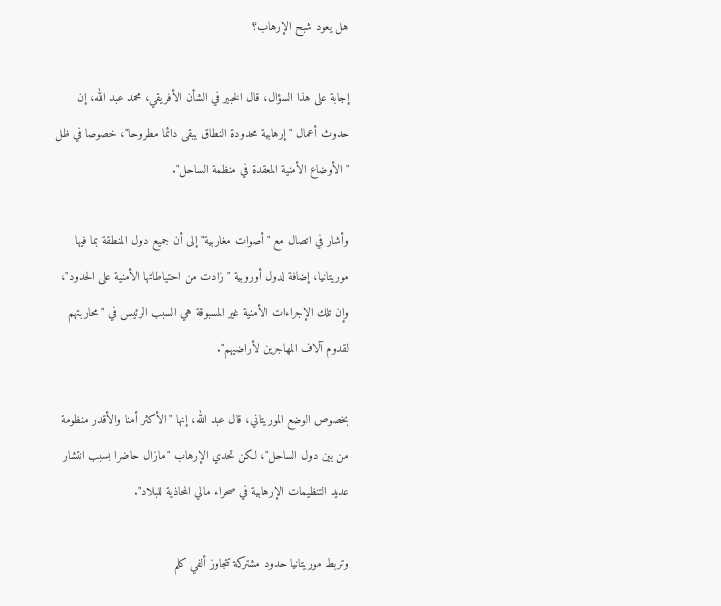هل يعود شبح الإرهاب؟

إجابة على هذا السؤال، قال الخبير في الشأن الأفريقي، محمد عبد الله، إن حدوث أعمال "إرهابية محدودة النطاق يبقى دائما مطروحا"، خصوصا في ظل "الأوضاع الأمنية المعقدة في منظمة الساحل".

وأشار في اتصال مع "أصوات مغاربية" إلى أن جميع دول المنطقة بما فيها موريتانيا، إضافة لدول أوروبية "زادت من احتياطاتها الأمنية على الحدود"، وإن تلك الإجراءات الأمنية غير المسبوقة هي السبب الرئيس في "محاربتهم لقدوم آلاف المهاجرين لأراضيهم".

بخصوص الوضع الموريتاني، قال عبد الله، إنها "الأكثر أمنا والأقدر منظومة من بين دول الساحل"، لكن تحدي الإرهاب "مازال حاضرا بسبب انتشار عديد التنظيمات الإرهابية في صحراء مالي المحاذية للبلاد".

وتربط موريتانيا حدود مشتركة تتجاوز ألفي كلم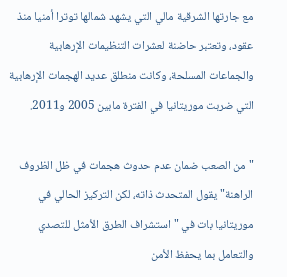مع جارتها الشرقية مالي التي يشهد شمالها توترا أمنيا منذ عقود، وتعتبر حاضنة لعشرات التنظيمات الإرهابية والجماعات المسلحة، وكانت منطلق عديد الهجمات الإرهابية التي ضربت موريتانيا في الفترة مابين 2005 و2011.

"من الصعب ضمان عدم حدوث هجمات في ظل الظروف الراهنة" يقول المتحدث ذاته، لكن التركيز الحالي في موريتانيا بات في "استشراف الطرق الأمثل للتصدي والتعامل بما يحفظ الأمن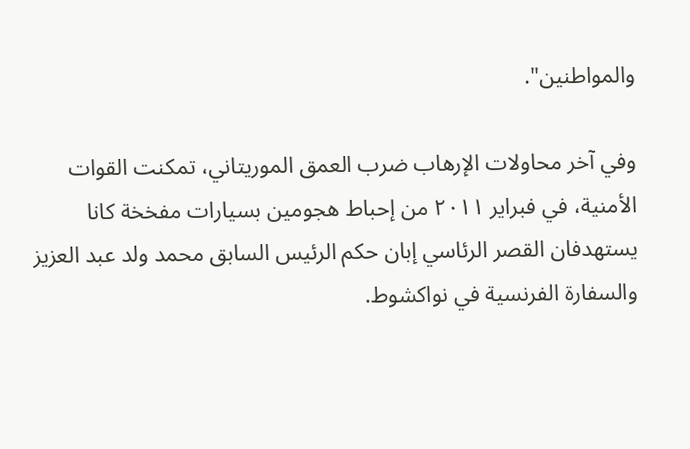والمواطنين".

وفي آخر محاولات الإرهاب ضرب العمق الموريتاني، تمكنت القوات الأمنية، في فبراير ٢٠١١ من إحباط هجومين بسيارات مفخخة كانا يستهدفان القصر الرئاسي إبان حكم الرئيس السابق محمد ولد عبد العزيز والسفارة الفرنسية في نواكشوط.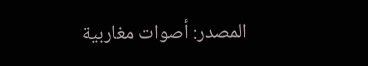المصدر: أصوات مغاربية